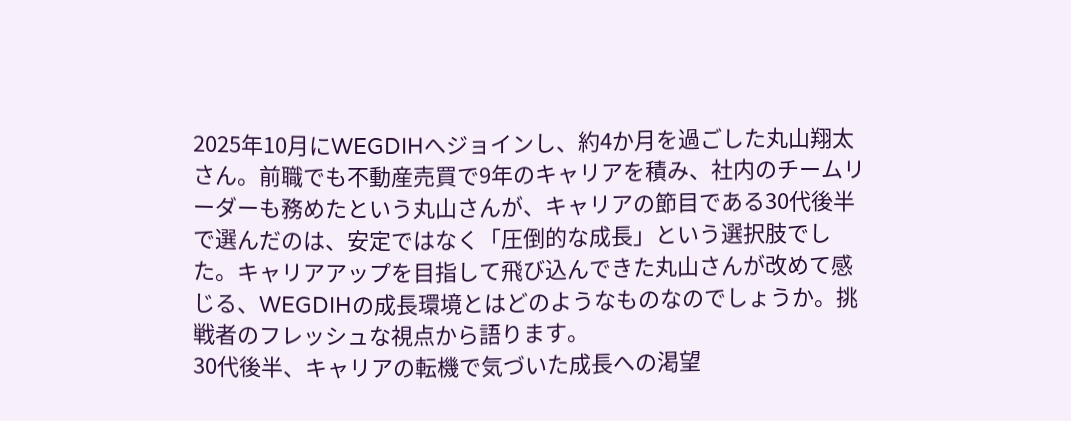2025年10月にWEGDIHへジョインし、約4か月を過ごした丸山翔太さん。前職でも不動産売買で9年のキャリアを積み、社内のチームリーダーも務めたという丸山さんが、キャリアの節目である30代後半で選んだのは、安定ではなく「圧倒的な成長」という選択肢でした。キャリアアップを目指して飛び込んできた丸山さんが改めて感じる、WEGDIHの成長環境とはどのようなものなのでしょうか。挑戦者のフレッシュな視点から語ります。
30代後半、キャリアの転機で気づいた成長への渇望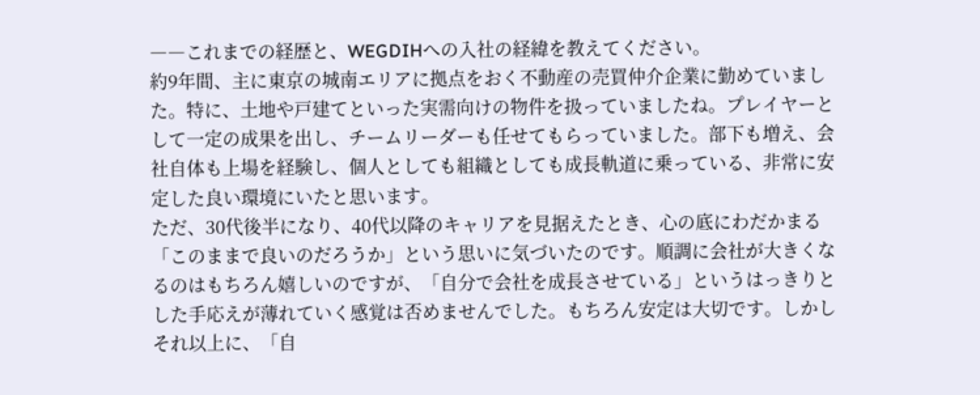――これまでの経歴と、WEGDIHへの入社の経緯を教えてください。
約9年間、主に東京の城南エリアに拠点をおく不動産の売買仲介企業に勤めていました。特に、土地や戸建てといった実需向けの物件を扱っていましたね。プレイヤーとして一定の成果を出し、チームリーダーも任せてもらっていました。部下も増え、会社自体も上場を経験し、個人としても組織としても成長軌道に乗っている、非常に安定した良い環境にいたと思います。
ただ、30代後半になり、40代以降のキャリアを見据えたとき、心の底にわだかまる「このままで良いのだろうか」という思いに気づいたのです。順調に会社が大きくなるのはもちろん嬉しいのですが、「自分で会社を成長させている」というはっきりとした手応えが薄れていく感覚は否めませんでした。もちろん安定は大切です。しかしそれ以上に、「自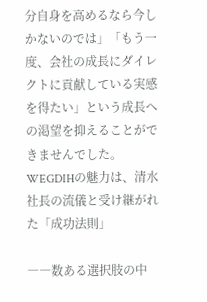分自身を高めるなら今しかないのでは」「もう一度、会社の成長にダイレクトに貢献している実感を得たい」という成長への渇望を抑えることができませんでした。
WEGDIHの魅力は、清水社長の流儀と受け継がれた「成功法則」

――数ある選択肢の中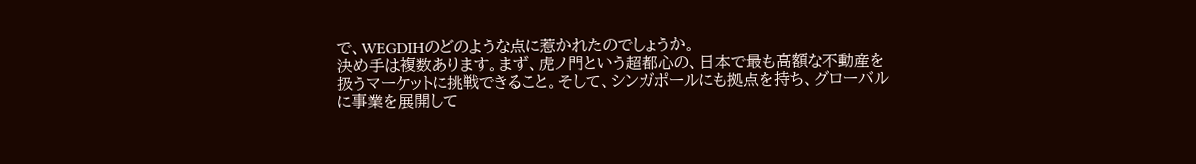で、WEGDIHのどのような点に惹かれたのでしょうか。
決め手は複数あります。まず、虎ノ門という超都心の、日本で最も高額な不動産を扱うマーケットに挑戦できること。そして、シンガポールにも拠点を持ち、グローバルに事業を展開して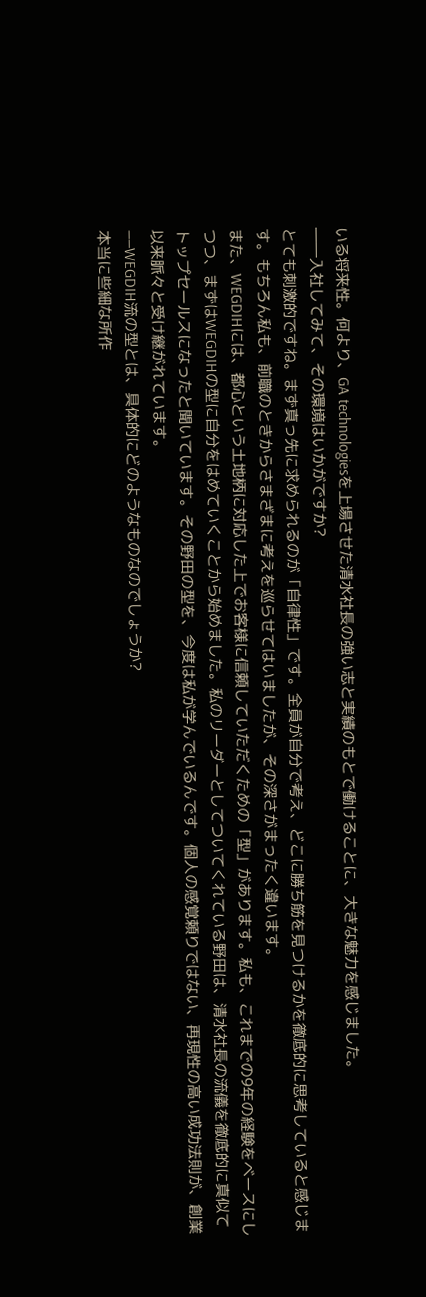いる将来性。何より、GA technologiesを上場させた清水社長の強い志と実績のもとで働けることに、大きな魅力を感じました。
――入社してみて、その環境はいかがですか?
とても刺激的ですね。まず真っ先に求められるのが「自律性」です。全員が自分で考え、どこに勝ち筋を見つけるかを徹底的に思考していると感じます。もちろん私も、前職のときからさまざまに考えを巡らせてはいましたが、その深さがまったく違います。
また、WEGDIHには、都心という土地柄に対応した上でお客様に信頼していただくための「型」があります。私も、これまでの9年の経験をベースにしつつ、まずはWEGDIHの型に自分をはめていくことから始めました。私のリーダーとしてついてくれている野田は、清水社長の流儀を徹底的に真似てトップセールスになったと聞いています。その野田の型を、今度は私が学んでいるんです。個人の感覚頼りではない、再現性の高い成功法則が、創業以来脈々と受け継がれています。
――WEGDIH流の型とは、具体的にどのようなものなのでしょうか?
本当に些細な所作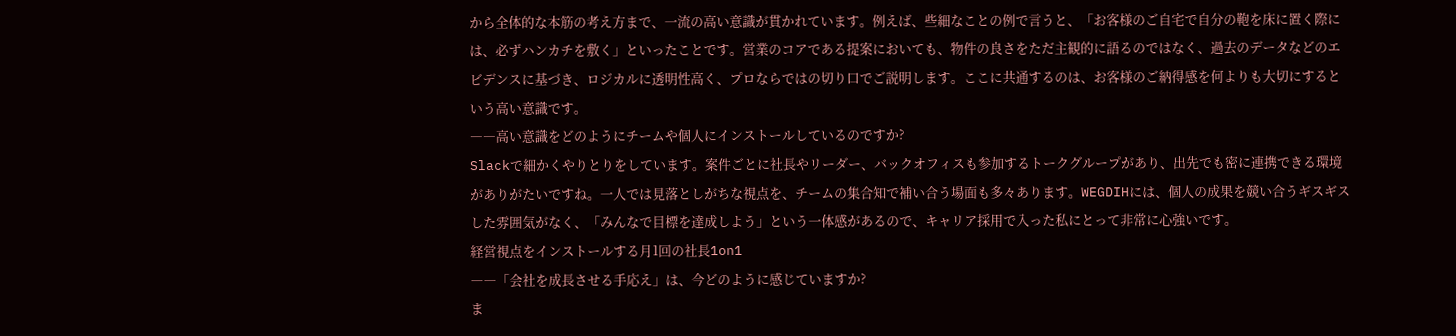から全体的な本筋の考え方まで、一流の高い意識が貫かれています。例えば、些細なことの例で言うと、「お客様のご自宅で自分の鞄を床に置く際には、必ずハンカチを敷く」といったことです。営業のコアである提案においても、物件の良さをただ主観的に語るのではなく、過去のデータなどのエビデンスに基づき、ロジカルに透明性高く、プロならではの切り口でご説明します。ここに共通するのは、お客様のご納得感を何よりも大切にするという高い意識です。
――高い意識をどのようにチームや個人にインストールしているのですか?
Slackで細かくやりとりをしています。案件ごとに社長やリーダー、バックオフィスも参加するトークグループがあり、出先でも密に連携できる環境がありがたいですね。一人では見落としがちな視点を、チームの集合知で補い合う場面も多々あります。WEGDIHには、個人の成果を競い合うギスギスした雰囲気がなく、「みんなで目標を達成しよう」という一体感があるので、キャリア採用で入った私にとって非常に心強いです。
経営視点をインストールする月1回の社長1on1
――「会社を成長させる手応え」は、今どのように感じていますか?
ま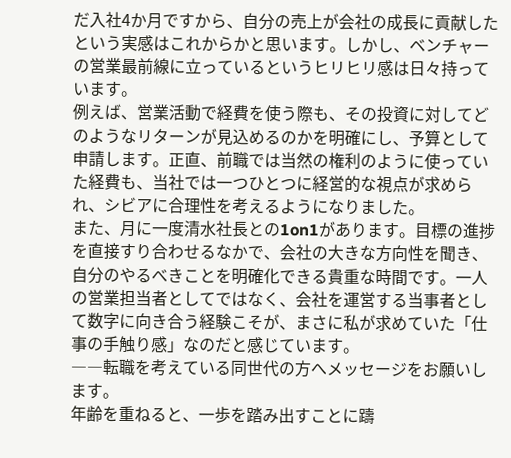だ入社4か月ですから、自分の売上が会社の成長に貢献したという実感はこれからかと思います。しかし、ベンチャーの営業最前線に立っているというヒリヒリ感は日々持っています。
例えば、営業活動で経費を使う際も、その投資に対してどのようなリターンが見込めるのかを明確にし、予算として申請します。正直、前職では当然の権利のように使っていた経費も、当社では一つひとつに経営的な視点が求められ、シビアに合理性を考えるようになりました。
また、月に一度清水社長との1on1があります。目標の進捗を直接すり合わせるなかで、会社の大きな方向性を聞き、自分のやるべきことを明確化できる貴重な時間です。一人の営業担当者としてではなく、会社を運営する当事者として数字に向き合う経験こそが、まさに私が求めていた「仕事の手触り感」なのだと感じています。
――転職を考えている同世代の方へメッセージをお願いします。
年齢を重ねると、一歩を踏み出すことに躊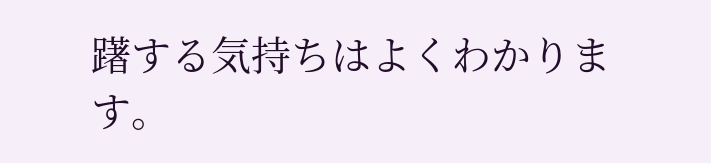躇する気持ちはよくわかります。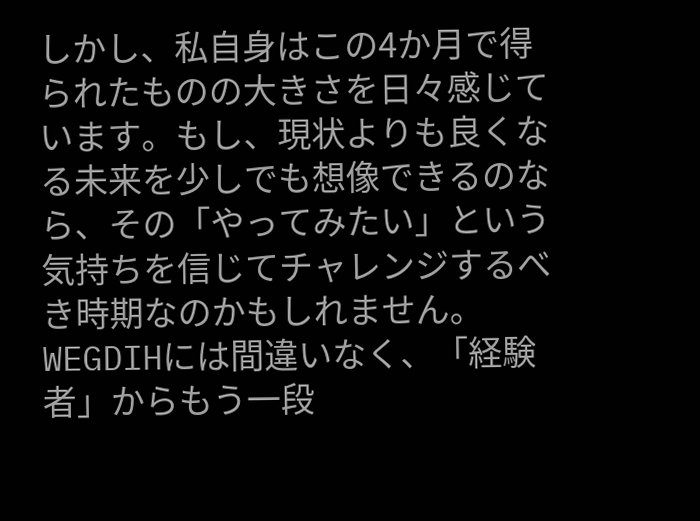しかし、私自身はこの4か月で得られたものの大きさを日々感じています。もし、現状よりも良くなる未来を少しでも想像できるのなら、その「やってみたい」という気持ちを信じてチャレンジするべき時期なのかもしれません。WEGDIHには間違いなく、「経験者」からもう一段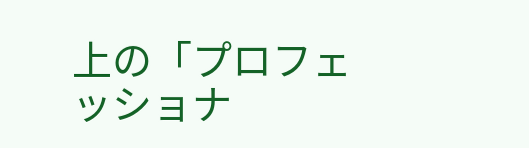上の「プロフェッショナ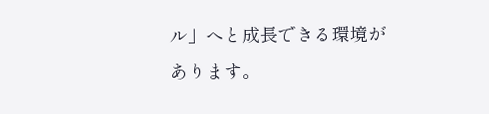ル」へと成長できる環境があります。